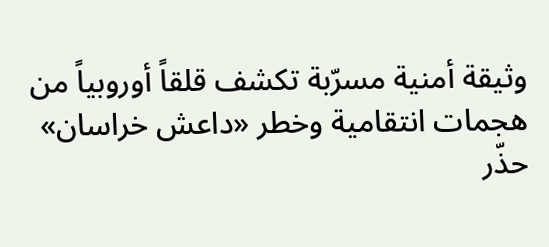وثيقة أمنية مسرّبة تكشف قلقاً أوروبياً من هجمات انتقامية وخطر «داعش خراسان»
حذّر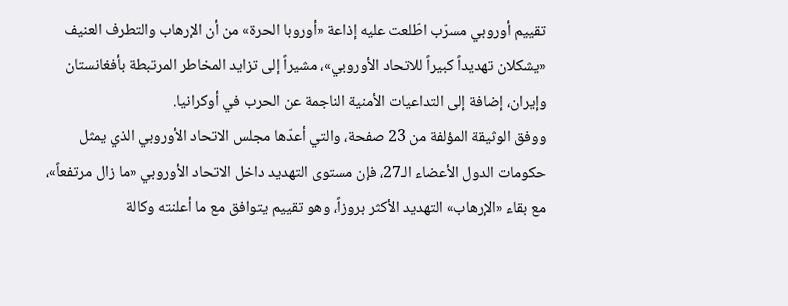تقييم أوروبي مسرّب اطّلعت عليه إذاعة «أوروبا الحرة» من أن الإرهاب والتطرف العنيف «يشكلان تهديداً كبيراً للاتحاد الأوروبي»، مشيراً إلى تزايد المخاطر المرتبطة بأفغانستان وإيران، إضافة إلى التداعيات الأمنية الناجمة عن الحرب في أوكرانيا.
ووفق الوثيقة المؤلفة من 23 صفحة، والتي أعدّها مجلس الاتحاد الأوروبي الذي يمثل حكومات الدول الأعضاء الـ27، فإن مستوى التهديد داخل الاتحاد الأوروبي «ما زال مرتفعاً»، مع بقاء «الإرهاب» التهديد الأكثر بروزاً، وهو تقييم يتوافق مع ما أعلنته وكالة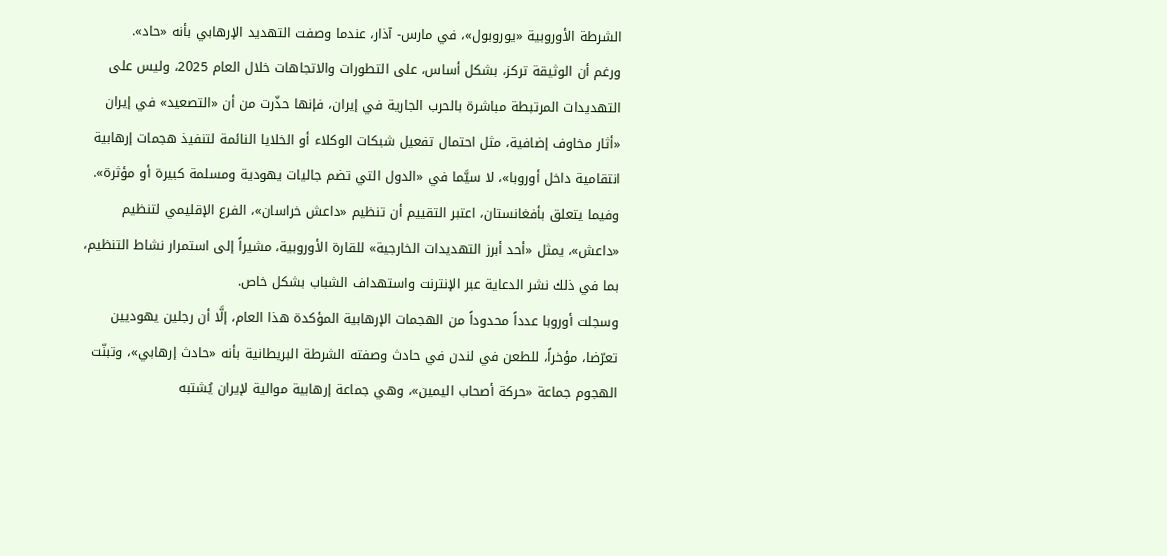الشرطة الأوروبية «يوروبول»، في مارس- آذار، عندما وصفت التهديد الإرهابي بأنه «حاد».
ورغم أن الوثيقة تركز، بشكل أساس، على التطورات والاتجاهات خلال العام 2025، وليس على التهديدات المرتبطة مباشرة بالحرب الجارية في إيران، فإنها حذّرت من أن «التصعيد» في إيران «أثار مخاوف إضافية، مثل احتمال تفعيل شبكات الوكلاء أو الخلايا النائمة لتنفيذ هجمات إرهابية انتقامية داخل أوروبا»، لا سيَّما في «الدول التي تضم جاليات يهودية ومسلمة كبيرة أو مؤثرة».
وفيما يتعلق بأفغانستان، اعتبر التقييم أن تنظيم «داعش خراسان»، الفرع الإقليمي لتنظيم «داعش»، يمثل «أحد أبرز التهديدات الخارجية» للقارة الأوروبية، مشيراً إلى استمرار نشاط التنظيم، بما في ذلك نشر الدعاية عبر الإنترنت واستهداف الشباب بشكل خاص.
وسجلت أوروبا عدداً محدوداً من الهجمات الإرهابية المؤكدة هذا العام، إلَّا أن رجلين يهوديين تعرّضا، مؤخراً، للطعن في لندن في حادث وصفته الشرطة البريطانية بأنه «حادث إرهابي»، وتبنّت الهجوم جماعة «حركة أصحاب اليمين»، وهي جماعة إرهابية موالية لإيران يُشتبه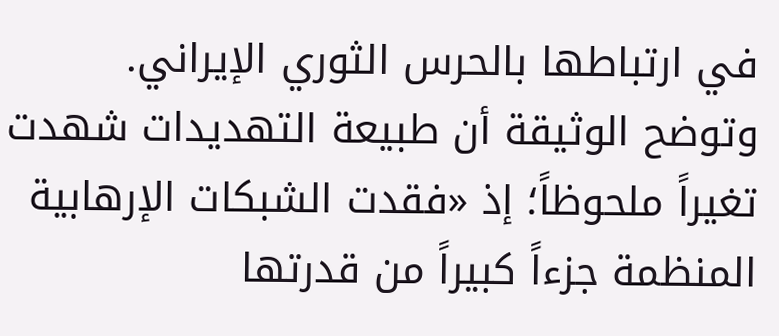في ارتباطها بالحرس الثوري الإيراني.
وتوضح الوثيقة أن طبيعة التهديدات شهدت تغيراً ملحوظاً؛ إذ «فقدت الشبكات الإرهابية المنظمة جزءاً كبيراً من قدرتها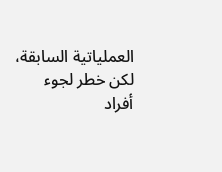العملياتية السابقة، لكن خطر لجوء أفراد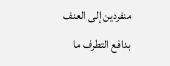منفردين إلى العنف بدافع التطرف ما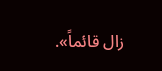زال قائماً».